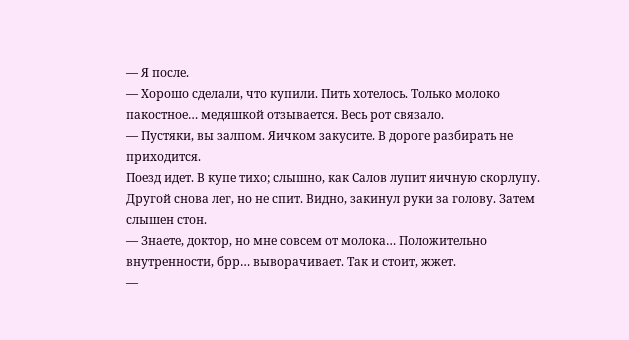— Я после.
— Хорошо сделали, что купили. Пить хотелось. Только молоко пакостное… медяшкой отзывается. Весь рот связало.
— Пустяки, вы залпом. Яичком закусите. В дороге разбирать не приходится.
Поезд идет. В купе тихо; слышно, как Салов лупит яичную скорлупу. Другой снова лег, но не спит. Видно, закинул руки за голову. Затем слышен стон.
— Знаете, доктор, но мне совсем от молока… Положительно внутренности, брр… выворачивает. Так и стоит, жжет.
—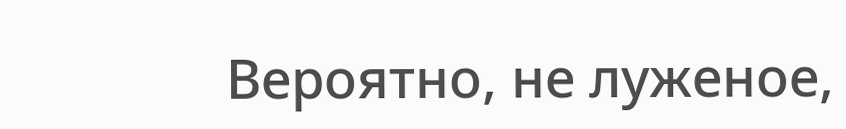Вероятно, не луженое,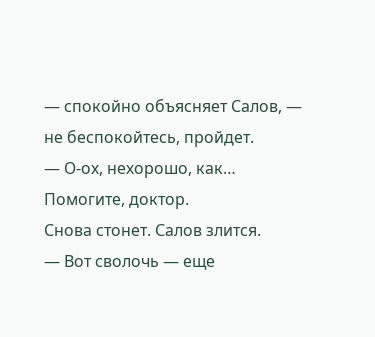— спокойно объясняет Салов, — не беспокойтесь, пройдет.
— О-ох, нехорошо, как… Помогите, доктор.
Снова стонет. Салов злится.
— Вот сволочь — еще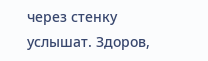через стенку услышат. Здоров,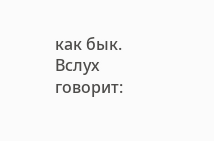как бык.
Вслух говорит: